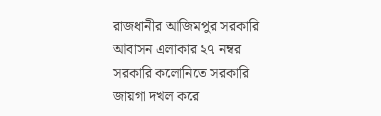রাজধানীর আজিমপুর সরকারি আবাসন এলাকার ২৭ নম্বর সরকারি কলোনিতে সরকারি জায়গা দখল করে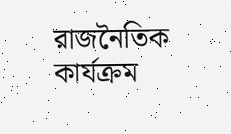রাজনৈতিক কার্যক্রম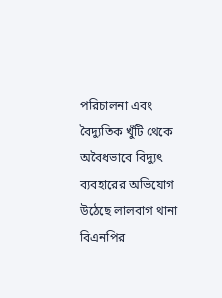পরিচালনা এবং বৈদ্যুতিক খুঁটি থেকে অবৈধভাবে বিদ্যুৎ ব্যবহারের অভিযোগ উঠেছে লালবাগ থানা বিএনপির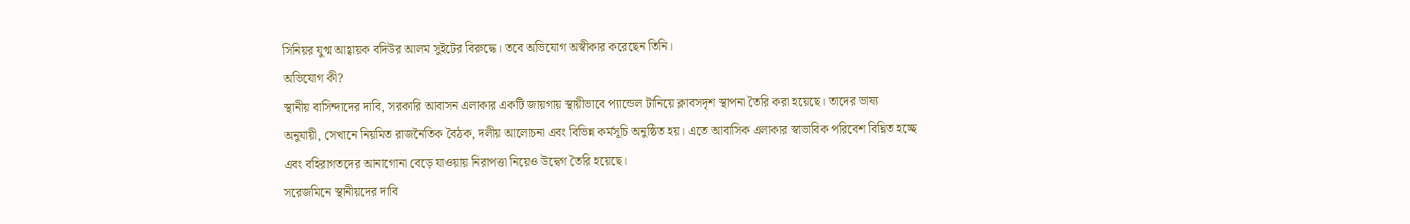সিনিয়র যুগ্ম আহ্বায়ক বদিউর আলম সুইটের বিরুদ্ধে। তবে অভিযোগ অস্বীকার করেছেন তিনি।
অভিযোগ কী?
স্থানীয় বাসিন্দাদের দাবি, সরকারি আবাসন এলাকার একটি জায়গায় স্থায়ীভাবে প্যান্ডেল টানিয়ে ক্লাবসদৃশ স্থাপনা তৈরি করা হয়েছে। তাদের ভাষ্য অনুযায়ী, সেখানে নিয়মিত রাজনৈতিক বৈঠক, দলীয় আলোচনা এবং বিভিন্ন কর্মসূচি অনুষ্ঠিত হয়। এতে আবাসিক এলাকার স্বাভাবিক পরিবেশ বিঘ্নিত হচ্ছে এবং বহিরাগতদের আনাগোনা বেড়ে যাওয়ায় নিরাপত্তা নিয়েও উদ্বেগ তৈরি হয়েছে।
সরেজমিনে স্থানীয়দের দাবি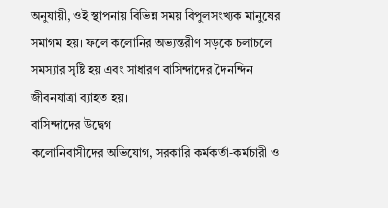অনুযায়ী, ওই স্থাপনায় বিভিন্ন সময় বিপুলসংখ্যক মানুষের সমাগম হয়। ফলে কলোনির অভ্যন্তরীণ সড়কে চলাচলে সমস্যার সৃষ্টি হয় এবং সাধারণ বাসিন্দাদের দৈনন্দিন জীবনযাত্রা ব্যাহত হয়।
বাসিন্দাদের উদ্বেগ
কলোনিবাসীদের অভিযোগ, সরকারি কর্মকর্তা-কর্মচারী ও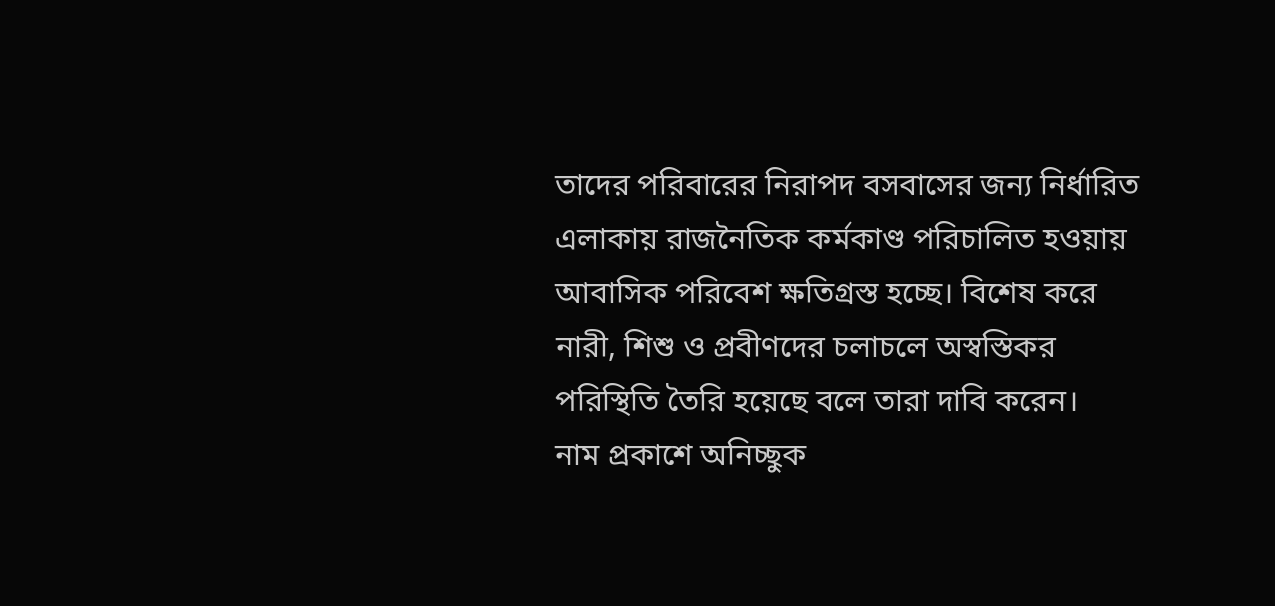তাদের পরিবারের নিরাপদ বসবাসের জন্য নির্ধারিত এলাকায় রাজনৈতিক কর্মকাণ্ড পরিচালিত হওয়ায় আবাসিক পরিবেশ ক্ষতিগ্রস্ত হচ্ছে। বিশেষ করে নারী, শিশু ও প্রবীণদের চলাচলে অস্বস্তিকর পরিস্থিতি তৈরি হয়েছে বলে তারা দাবি করেন।
নাম প্রকাশে অনিচ্ছুক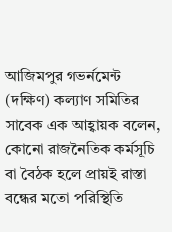আজিমপুর গভর্নমেন্ট (দক্ষিণ) কল্যাণ সমিতির সাবেক এক আহ্বায়ক বলেন, কোনো রাজনৈতিক কর্মসূচি বা বৈঠক হলে প্রায়ই রাস্তা বন্ধের মতো পরিস্থিতি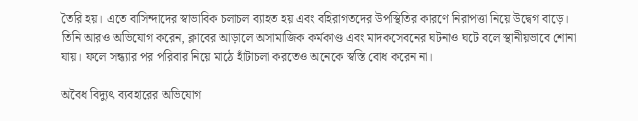তৈরি হয়। এতে বাসিন্দাদের স্বাভাবিক চলাচল ব্যাহত হয় এবং বহিরাগতদের উপস্থিতির কারণে নিরাপত্তা নিয়ে উদ্বেগ বাড়ে।
তিনি আরও অভিযোগ করেন, ক্লাবের আড়ালে অসামাজিক কর্মকাণ্ড এবং মাদকসেবনের ঘটনাও ঘটে বলে স্থানীয়ভাবে শোনা যায়। ফলে সন্ধ্যার পর পরিবার নিয়ে মাঠে হাঁটাচলা করতেও অনেকে স্বস্তি বোধ করেন না।

অবৈধ বিদ্যুৎ ব্যবহারের অভিযোগ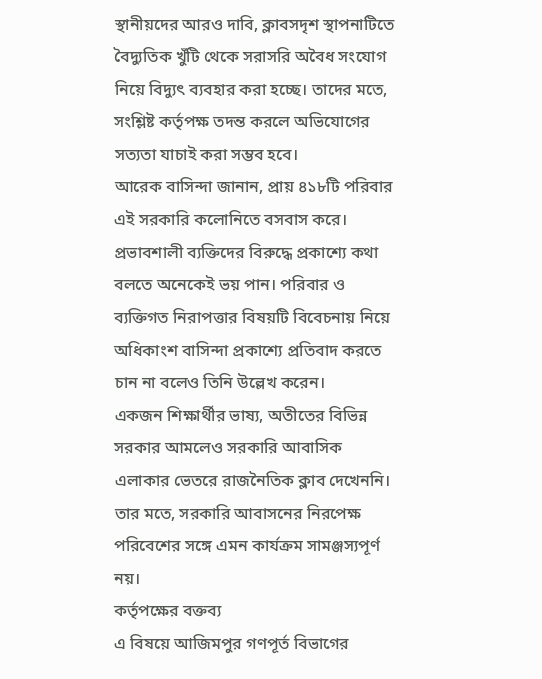স্থানীয়দের আরও দাবি, ক্লাবসদৃশ স্থাপনাটিতে বৈদ্যুতিক খুঁটি থেকে সরাসরি অবৈধ সংযোগ নিয়ে বিদ্যুৎ ব্যবহার করা হচ্ছে। তাদের মতে, সংশ্লিষ্ট কর্তৃপক্ষ তদন্ত করলে অভিযোগের সত্যতা যাচাই করা সম্ভব হবে।
আরেক বাসিন্দা জানান, প্রায় ৪১৮টি পরিবার এই সরকারি কলোনিতে বসবাস করে। প্রভাবশালী ব্যক্তিদের বিরুদ্ধে প্রকাশ্যে কথা বলতে অনেকেই ভয় পান। পরিবার ও ব্যক্তিগত নিরাপত্তার বিষয়টি বিবেচনায় নিয়ে অধিকাংশ বাসিন্দা প্রকাশ্যে প্রতিবাদ করতে চান না বলেও তিনি উল্লেখ করেন।
একজন শিক্ষার্থীর ভাষ্য, অতীতের বিভিন্ন সরকার আমলেও সরকারি আবাসিক এলাকার ভেতরে রাজনৈতিক ক্লাব দেখেননি। তার মতে, সরকারি আবাসনের নিরপেক্ষ পরিবেশের সঙ্গে এমন কার্যক্রম সামঞ্জস্যপূর্ণ নয়।
কর্তৃপক্ষের বক্তব্য
এ বিষয়ে আজিমপুর গণপূর্ত বিভাগের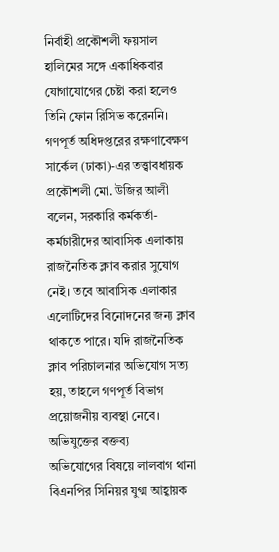নির্বাহী প্রকৌশলী ফয়সাল হালিমের সঙ্গে একাধিকবার যোগাযোগের চেষ্টা করা হলেও তিনি ফোন রিসিভ করেননি।
গণপূর্ত অধিদপ্তরের রক্ষণাবেক্ষণ সার্কেল (ঢাকা)-এর তত্ত্বাবধায়ক প্রকৌশলী মো. উজির আলী বলেন, সরকারি কর্মকর্তা-কর্মচারীদের আবাসিক এলাকায় রাজনৈতিক ক্লাব করার সুযোগ নেই। তবে আবাসিক এলাকার এলোটিদের বিনোদনের জন্য ক্লাব থাকতে পারে। যদি রাজনৈতিক ক্লাব পরিচালনার অভিযোগ সত্য হয়, তাহলে গণপূর্ত বিভাগ প্রয়োজনীয় ব্যবস্থা নেবে।
অভিযুক্তের বক্তব্য
অভিযোগের বিষয়ে লালবাগ থানা বিএনপির সিনিয়র যুগ্ম আহ্বায়ক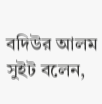বদিউর আলম সুইট বলেন,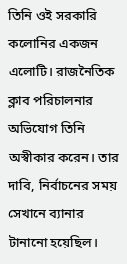তিনি ওই সরকারি কলোনির একজন এলোটি। রাজনৈতিক ক্লাব পরিচালনার অভিযোগ তিনি অস্বীকার করেন। তার দাবি, নির্বাচনের সময় সেখানে ব্যানার টানানো হয়েছিল।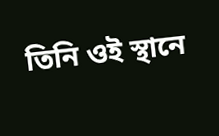তিনি ওই স্থানে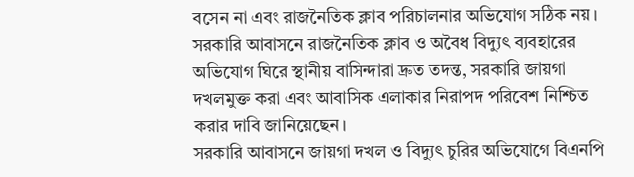বসেন না এবং রাজনৈতিক ক্লাব পরিচালনার অভিযোগ সঠিক নয়।
সরকারি আবাসনে রাজনৈতিক ক্লাব ও অবৈধ বিদ্যুৎ ব্যবহারের অভিযোগ ঘিরে স্থানীয় বাসিন্দারা দ্রুত তদন্ত, সরকারি জায়গা দখলমুক্ত করা এবং আবাসিক এলাকার নিরাপদ পরিবেশ নিশ্চিত করার দাবি জানিয়েছেন।
সরকারি আবাসনে জায়গা দখল ও বিদ্যুৎ চুরির অভিযোগে বিএনপি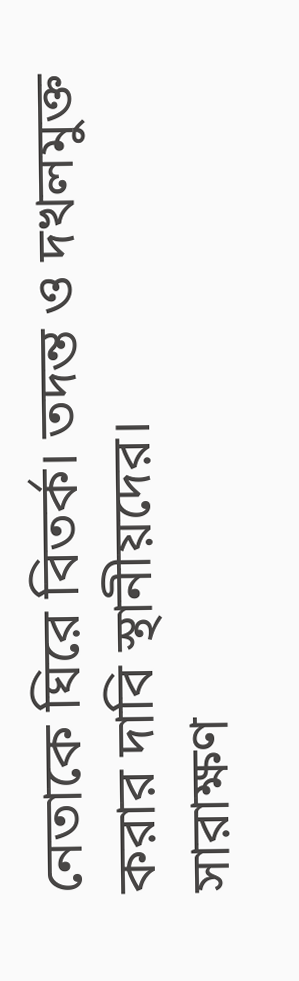নেতাকে ঘিরে বিতর্ক। তদন্ত ও দখলমুক্ত করার দাবি স্থানীয়দের।
সারাক্ষণ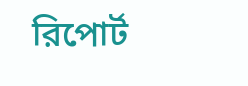রিপোর্ট